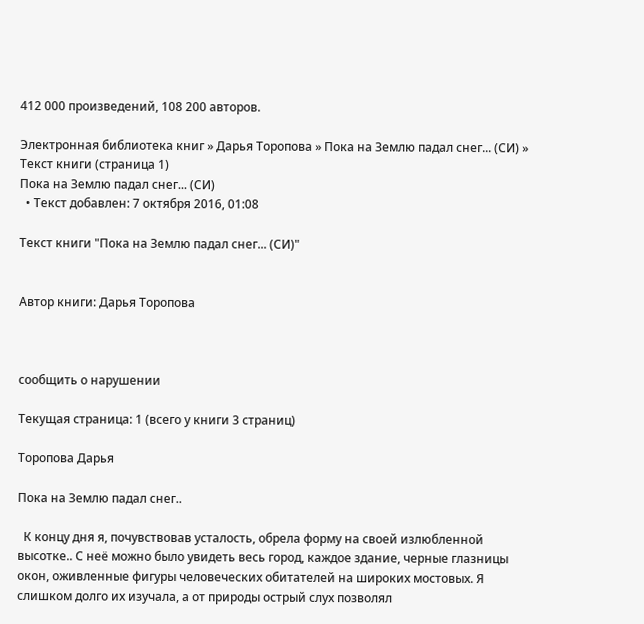412 000 произведений, 108 200 авторов.

Электронная библиотека книг » Дарья Торопова » Пока на Землю падал снег... (СИ) » Текст книги (страница 1)
Пока на Землю падал снег... (СИ)
  • Текст добавлен: 7 октября 2016, 01:08

Текст книги "Пока на Землю падал снег... (СИ)"


Автор книги: Дарья Торопова



сообщить о нарушении

Текущая страница: 1 (всего у книги 3 страниц)

Торопова Дарья

Пока на Землю падал снег..

  К концу дня я, почувствовав усталость, обрела форму на своей излюбленной высотке.. С неё можно было увидеть весь город, каждое здание, черные глазницы окон, оживленные фигуры человеческих обитателей на широких мостовых. Я слишком долго их изучала, а от природы острый слух позволял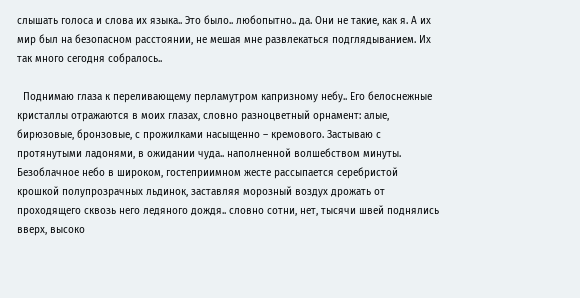слышать голоса и слова их языка.. Это было.. любопытно.. да. Они не такие, как я. А их мир был на безопасном расстоянии, не мешая мне развлекаться подглядыванием. Их так много сегодня собралось..

  Поднимаю глаза к переливающему перламутром капризному небу.. Его белоснежные кристаллы отражаются в моих глазах, словно разноцветный орнамент: алые, бирюзовые, бронзовые, с прожилками насыщенно – кремового. Застываю с протянутыми ладонями, в ожидании чуда.. наполненной волшебством минуты. Безоблачное небо в широком, гостеприимном жесте рассыпается серебристой крошкой полупрозрачных льдинок, заставляя морозный воздух дрожать от проходящего сквозь него ледяного дождя.. словно сотни, нет, тысячи швей поднялись вверх, высоко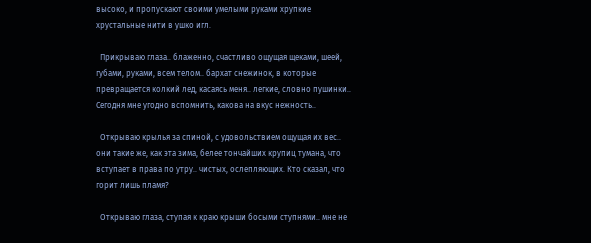высоко, и пропускают своими умелыми руками хрупкие хрустальные нити в ушко игл.

  Прикрываю глаза.. блаженно, счастливо ощущая щеками, шеей, губами, руками, всем телом.. бархат снежинок, в которые превращается колкий лед, касаясь меня.. легкие, словно пушинки.. Сегодня мне угодно вспомнить, какова на вкус нежность..

  Открываю крылья за спиной, с удовольствием ощущая их вес.. они такие же, как эта зима, белее тончайших крупиц тумана, что вступает в права по утру.. чистых, ослепляющих. Кто сказал, что горит лишь пламя?

  Открываю глаза, ступая к краю крыши босыми ступнями.. мне не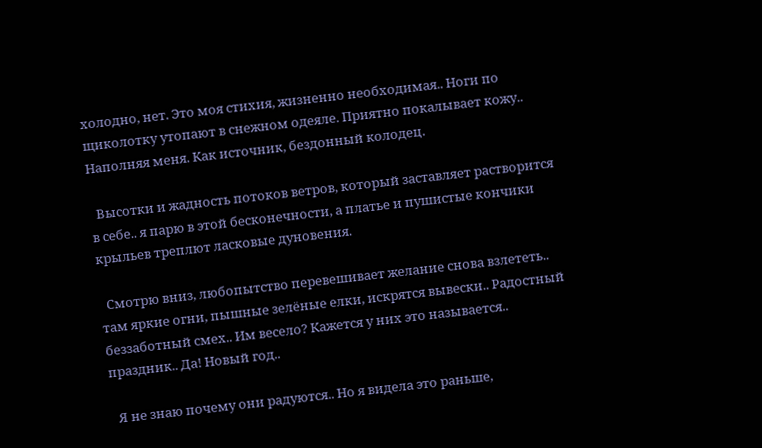холодно, нет. Это моя стихия, жизненно необходимая.. Ноги по щиколотку утопают в снежном одеяле. Приятно покалывает кожу.. Наполняя меня. Как источник, бездонный колодец.

  Высотки и жадность потоков ветров, который заставляет растворится в себе.. я парю в этой бесконечности, а платье и пушистые кончики крыльев треплют ласковые дуновения.

  Смотрю вниз, любопытство перевешивает желание снова взлететь.. там яркие огни, пышные зелёные елки, искрятся вывески.. Радостный беззаботный смех.. Им весело? Кажется у них это называется.. праздник.. Да! Новый год..

  Я не знаю почему они радуются.. Но я видела это раньше,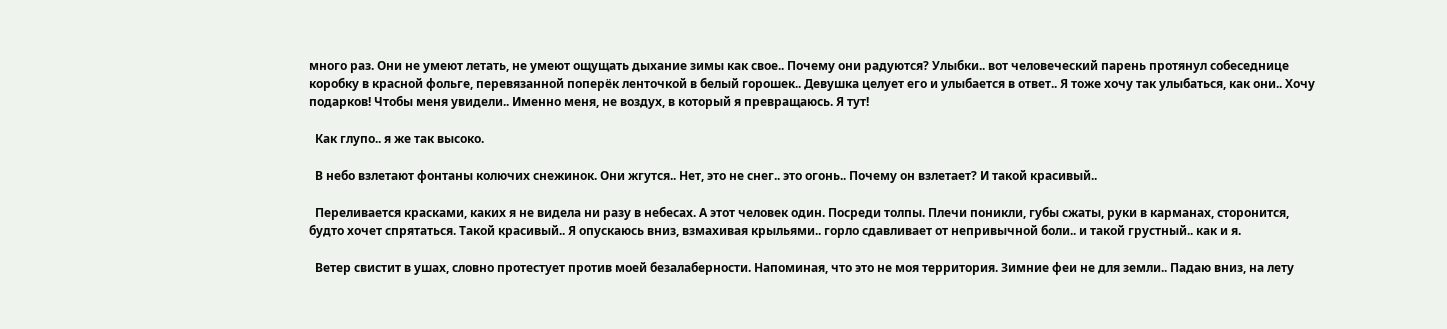много раз. Они не умеют летать, не умеют ощущать дыхание зимы как свое.. Почему они радуются? Улыбки.. вот человеческий парень протянул собеседнице коробку в красной фольге, перевязанной поперёк ленточкой в белый горошек.. Девушка целует его и улыбается в ответ.. Я тоже хочу так улыбаться, как они.. Хочу подарков! Чтобы меня увидели.. Именно меня, не воздух, в который я превращаюсь. Я тут!

  Как глупо.. я же так высоко.

  В небо взлетают фонтаны колючих снежинок. Они жгутся.. Нет, это не снег.. это огонь.. Почему он взлетает? И такой красивый..

  Переливается красками, каких я не видела ни разу в небесах. А этот человек один. Посреди толпы. Плечи поникли, губы сжаты, руки в карманах, сторонится, будто хочет спрятаться. Такой красивый.. Я опускаюсь вниз, взмахивая крыльями.. горло сдавливает от непривычной боли.. и такой грустный.. как и я.

  Ветер свистит в ушах, словно протестует против моей безалаберности. Напоминая, что это не моя территория. Зимние феи не для земли.. Падаю вниз, на лету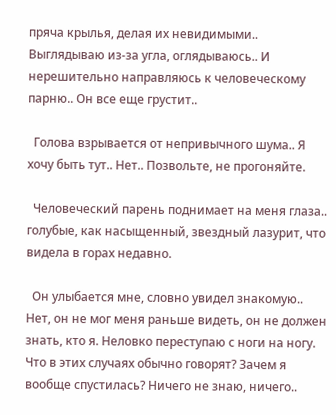пряча крылья, делая их невидимыми.. Выглядываю из-за угла, оглядываюсь.. И нерешительно направляюсь к человеческому парню.. Он все еще грустит..

  Голова взрывается от непривычного шума.. Я хочу быть тут.. Нет.. Позвольте, не прогоняйте.

  Человеческий парень поднимает на меня глаза.. голубые, как насыщенный, звездный лазурит, что видела в горах недавно.

  Он улыбается мне, словно увидел знакомую.. Нет, он не мог меня раньше видеть, он не должен знать, кто я. Неловко переступаю с ноги на ногу. Что в этих случаях обычно говорят? Зачем я вообще спустилась? Ничего не знаю, ничего..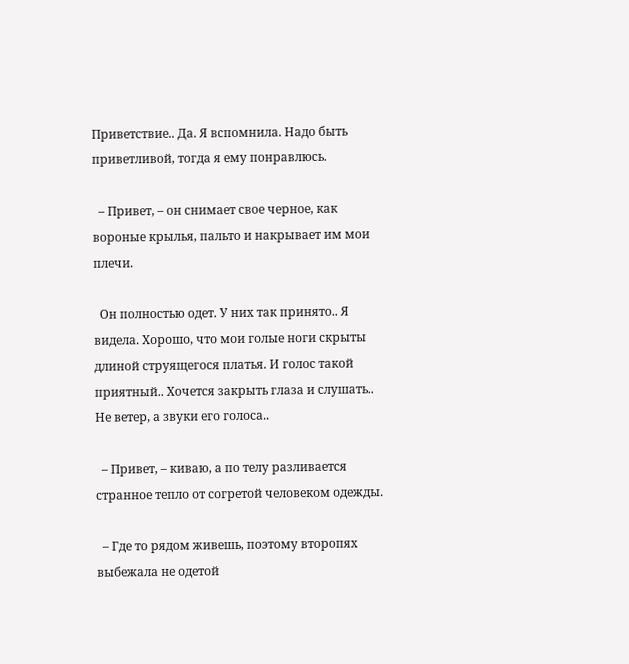Приветствие.. Да. Я вспомнила. Надо быть приветливой, тогда я ему понравлюсь.

  – Привет, – он снимает свое черное, как вороные крылья, пальто и накрывает им мои плечи.

  Он полностью одет. У них так принято.. Я видела. Хорошо, что мои голые ноги скрыты длиной струящегося платья. И голос такой приятный.. Хочется закрыть глаза и слушать.. Не ветер, а звуки его голоса..

  – Привет, – киваю, а по телу разливается странное тепло от согретой человеком одежды.

  – Где то рядом живешь, поэтому второпях выбежала не одетой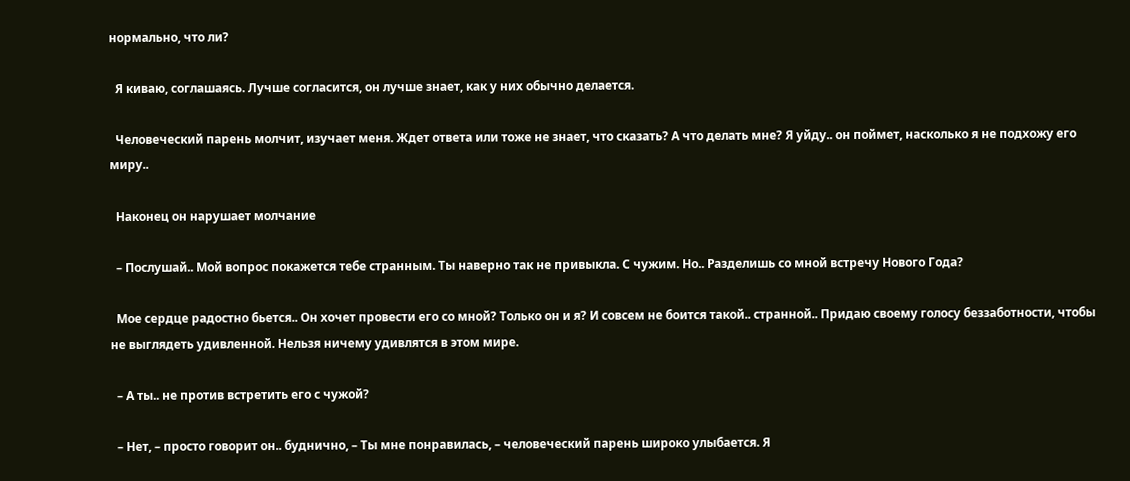нормально, что ли?

  Я киваю, соглашаясь. Лучше согласится, он лучше знает, как у них обычно делается.

  Человеческий парень молчит, изучает меня. Ждет ответа или тоже не знает, что сказать? А что делать мне? Я уйду.. он поймет, насколько я не подхожу его миру..

  Наконец он нарушает молчание

  – Послушай.. Мой вопрос покажется тебе странным. Ты наверно так не привыкла. С чужим. Но.. Разделишь со мной встречу Нового Года?

  Мое сердце радостно бьется.. Он хочет провести его со мной? Только он и я? И совсем не боится такой.. странной.. Придаю своему голосу беззаботности, чтобы не выглядеть удивленной. Нельзя ничему удивлятся в этом мире.

  – А ты.. не против встретить его с чужой?

  – Нет, – просто говорит он.. буднично, – Ты мне понравилась, – человеческий парень широко улыбается. Я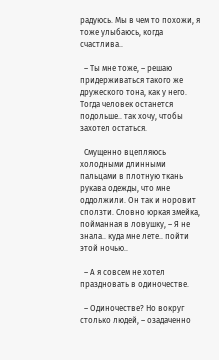радуюсь. Мы в чем то похожи, я тоже улыбаюсь, когда счастлива..

  – Ты мне тоже, – решаю придерживаться такого же дружеского тона, как у него. Тогда человек останется подольше.. так хочу, чтобы захотел остаться.

  Смущенно вцепляюсь холодными длинными пальцами в плотную ткань рукава одежды, что мне оддолжили. Он так и норовит сползти. Словно юркая змейка, пойманная в ловушку, – Я не знала.. куда мне лете.. пойти этой ночью..

  – А я совсем не хотел праздновать в одиночестве.

  – Одиночестве? Но вокруг столько людей, – озадаченно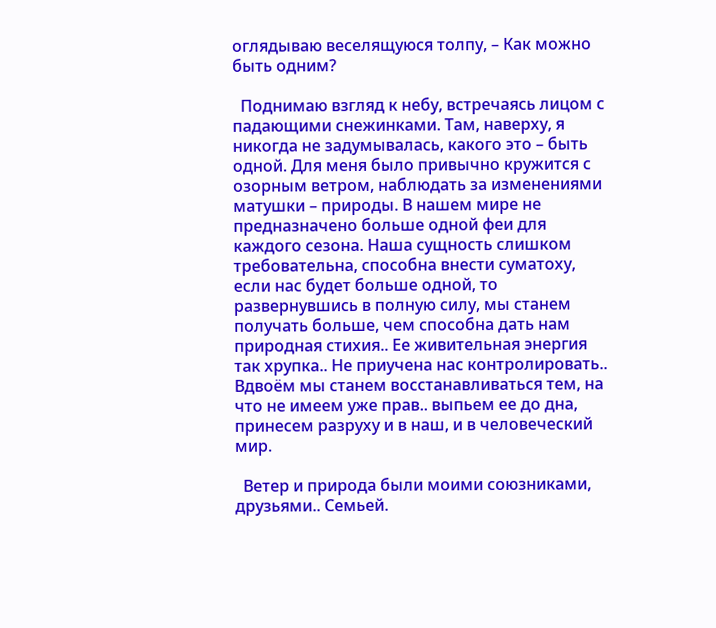оглядываю веселящуюся толпу, – Как можно быть одним?

  Поднимаю взгляд к небу, встречаясь лицом с падающими снежинками. Там, наверху, я никогда не задумывалась, какого это – быть одной. Для меня было привычно кружится с озорным ветром, наблюдать за изменениями матушки – природы. В нашем мире не предназначено больше одной феи для каждого сезона. Наша сущность слишком требовательна, способна внести суматоху, если нас будет больше одной, то развернувшись в полную силу, мы станем получать больше, чем способна дать нам природная стихия.. Ее живительная энергия так хрупка.. Не приучена нас контролировать.. Вдвоём мы станем восстанавливаться тем, на что не имеем уже прав.. выпьем ее до дна, принесем разруху и в наш, и в человеческий мир.

  Ветер и природа были моими союзниками, друзьями.. Семьей.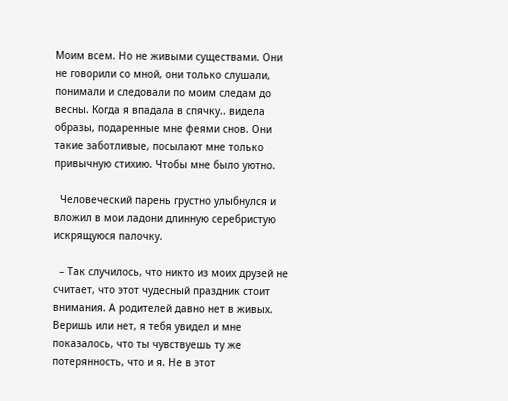Моим всем. Но не живыми существами. Они не говорили со мной, они только слушали, понимали и следовали по моим следам до весны. Когда я впадала в спячку.. видела образы, подаренные мне феями снов. Они такие заботливые, посылают мне только привычную стихию. Чтобы мне было уютно.

  Человеческий парень грустно улыбнулся и вложил в мои ладони длинную серебристую искрящуюся палочку.

  – Так случилось, что никто из моих друзей не считает, что этот чудесный праздник стоит внимания. А родителей давно нет в живых. Веришь или нет, я тебя увидел и мне показалось, что ты чувствуешь ту же потерянность, что и я. Не в этот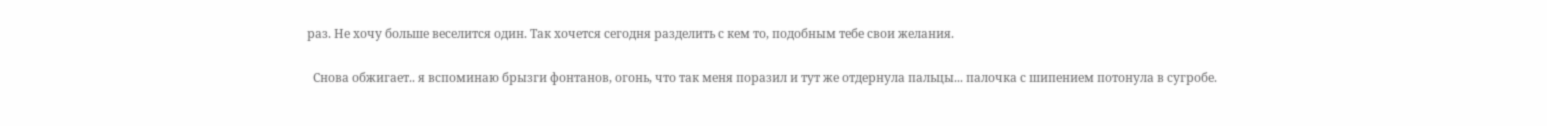раз. Не хочу больше веселится один. Так хочется сегодня разделить с кем то, подобным тебе свои желания.

  Снова обжигает.. я вспоминаю брызги фонтанов, огонь, что так меня поразил и тут же отдернула пальцы... палочка с шипением потонула в сугробе.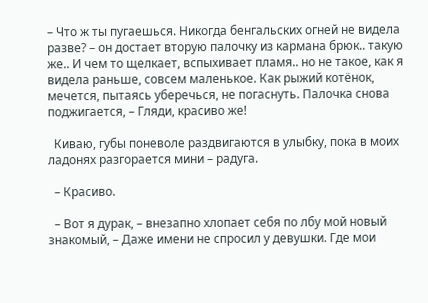– Что ж ты пугаешься. Никогда бенгальских огней не видела разве? – он достает вторую палочку из кармана брюк.. такую же.. И чем то щелкает, вспыхивает пламя.. но не такое, как я видела раньше, совсем маленькое. Как рыжий котёнок, мечется, пытаясь уберечься, не погаснуть. Палочка снова поджигается, – Гляди, красиво же!

  Киваю, губы поневоле раздвигаются в улыбку, пока в моих ладонях разгорается мини – радуга.

  – Красиво.

  – Вот я дурак, – внезапно хлопает себя по лбу мой новый знакомый, – Даже имени не спросил у девушки. Где мои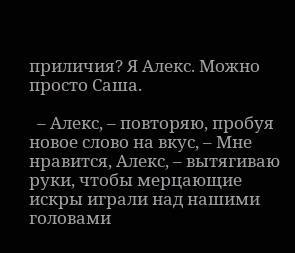приличия? Я Алекс. Можно просто Саша.

  – Алекс, – повторяю, пробуя новое слово на вкус, – Мне нравится, Алекс, – вытягиваю руки, чтобы мерцающие искры играли над нашими головами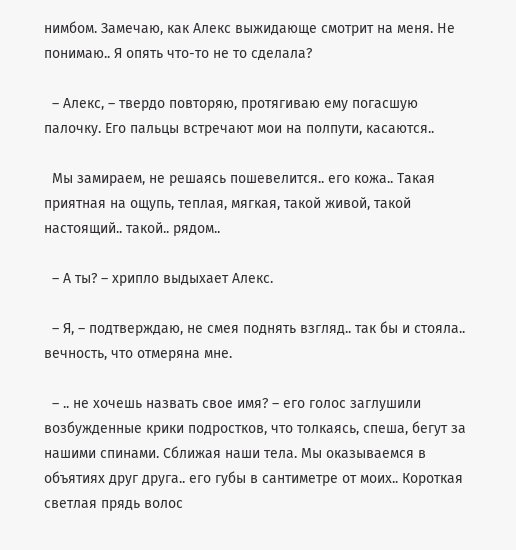нимбом. Замечаю, как Алекс выжидающе смотрит на меня. Не понимаю.. Я опять что-то не то сделала?

  – Алекс, – твердо повторяю, протягиваю ему погасшую палочку. Его пальцы встречают мои на полпути, касаются..

  Мы замираем, не решаясь пошевелится.. его кожа.. Такая приятная на ощупь, теплая, мягкая, такой живой, такой настоящий.. такой.. рядом..

  – А ты? – хрипло выдыхает Алекс.

  – Я, – подтверждаю, не смея поднять взгляд.. так бы и стояла.. вечность, что отмеряна мне.

  – .. не хочешь назвать свое имя? – его голос заглушили возбужденные крики подростков, что толкаясь, спеша, бегут за нашими спинами. Сближая наши тела. Мы оказываемся в объятиях друг друга.. его губы в сантиметре от моих.. Короткая светлая прядь волос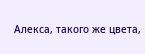Алекса, такого же цвета,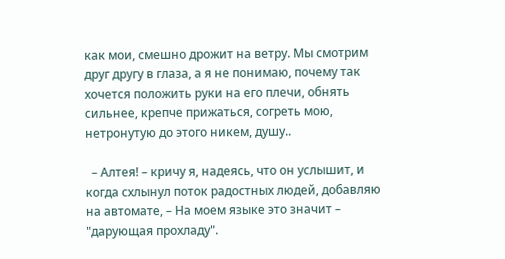как мои, смешно дрожит на ветру. Мы смотрим друг другу в глаза, а я не понимаю, почему так хочется положить руки на его плечи, обнять сильнее, крепче прижаться, согреть мою, нетронутую до этого никем, душу..

  – Алтея! – кричу я, надеясь, что он услышит, и когда схлынул поток радостных людей, добавляю на автомате, – На моем языке это значит – "дарующая прохладу".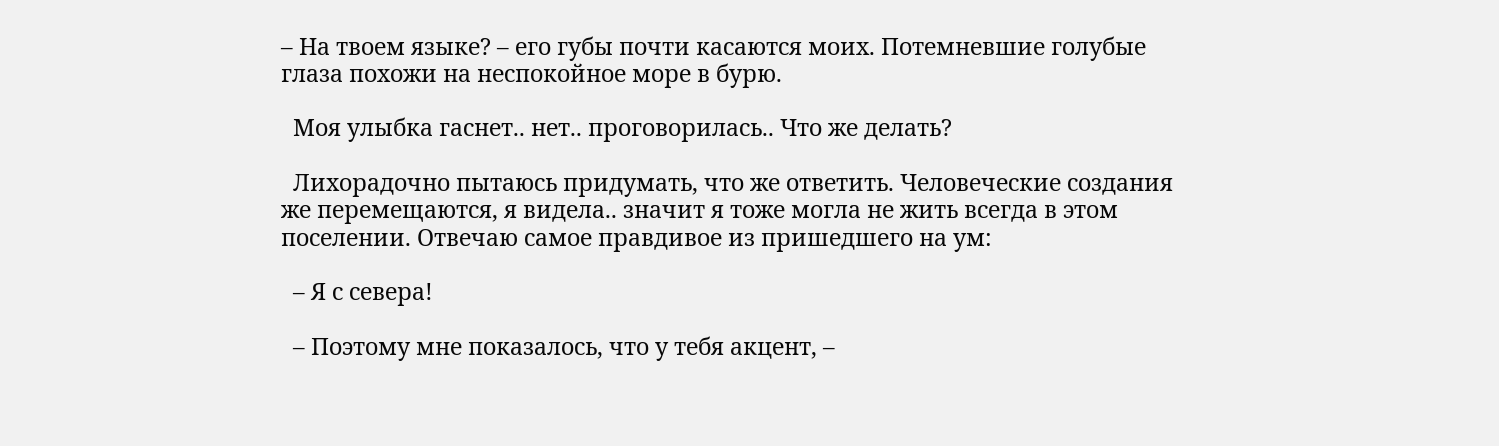– На твоем языке? – его губы почти касаются моих. Потемневшие голубые глаза похожи на неспокойное море в бурю.

  Моя улыбка гаснет.. нет.. проговорилась.. Что же делать?

  Лихорадочно пытаюсь придумать, что же ответить. Человеческие создания же перемещаются, я видела.. значит я тоже могла не жить всегда в этом поселении. Отвечаю самое правдивое из пришедшего на ум:

  – Я с севера!

  – Поэтому мне показалось, что у тебя акцент, –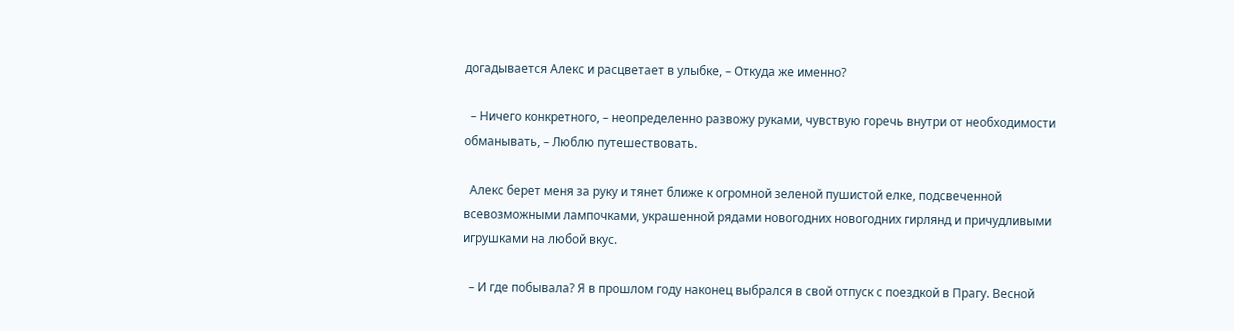догадывается Алекс и расцветает в улыбке, – Откуда же именно?

  – Ничего конкретного, – неопределенно развожу руками, чувствую горечь внутри от необходимости обманывать, – Люблю путешествовать.

  Алекс берет меня за руку и тянет ближе к огромной зеленой пушистой елке, подсвеченной всевозможными лампочками, украшенной рядами новогодних новогодних гирлянд и причудливыми игрушками на любой вкус.

  – И где побывала? Я в прошлом году наконец выбрался в свой отпуск с поездкой в Прагу. Весной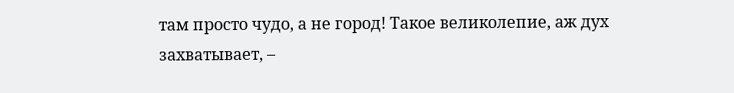там просто чудо, а не город! Такое великолепие, аж дух захватывает, –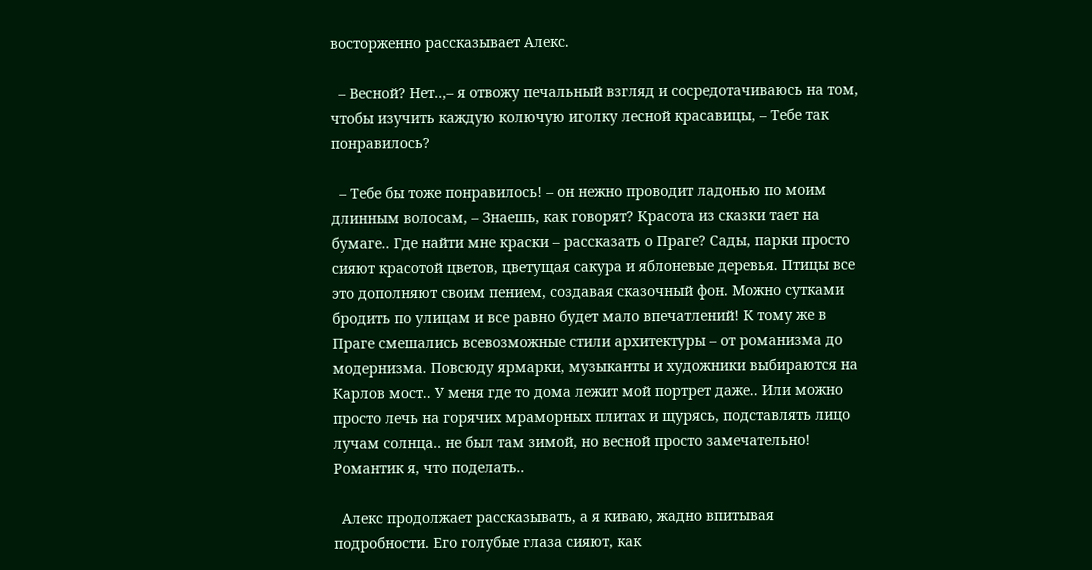восторженно рассказывает Алекс.

  – Весной? Нет..,– я отвожу печальный взгляд и сосредотачиваюсь на том, чтобы изучить каждую колючую иголку лесной красавицы, – Тебе так понравилось?

  – Тебе бы тоже понравилось! – он нежно проводит ладонью по моим длинным волосам, – Знаешь, как говорят? Красота из сказки тает на бумаге.. Где найти мне краски – рассказать о Праге? Сады, парки просто сияют красотой цветов, цветущая сакура и яблоневые деревья. Птицы все это дополняют своим пением, создавая сказочный фон. Можно сутками бродить по улицам и все равно будет мало впечатлений! К тому же в Праге смешались всевозможные стили архитектуры – от романизма до модернизма. Повсюду ярмарки, музыканты и художники выбираются на Карлов мост.. У меня где то дома лежит мой портрет даже.. Или можно просто лечь на горячих мраморных плитах и щурясь, подставлять лицо лучам солнца.. не был там зимой, но весной просто замечательно! Романтик я, что поделать..

  Алекс продолжает рассказывать, а я киваю, жадно впитывая подробности. Его голубые глаза сияют, как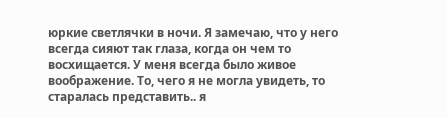юркие светлячки в ночи. Я замечаю, что у него всегда сияют так глаза, когда он чем то восхищается. У меня всегда было живое воображение. То, чего я не могла увидеть, то старалась представить.. я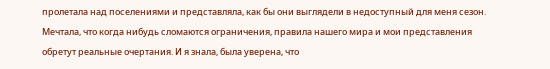пролетала над поселениями и представляла, как бы они выглядели в недоступный для меня сезон. Мечтала, что когда нибудь сломаются ограничения, правила нашего мира и мои представления обретут реальные очертания. И я знала, была уверена, что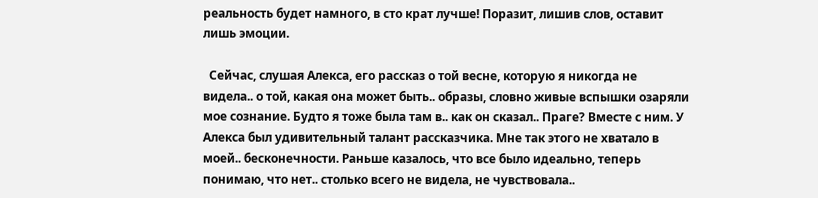реальность будет намного, в сто крат лучше! Поразит, лишив слов, оставит лишь эмоции.

  Сейчас, слушая Алекса, его рассказ о той весне, которую я никогда не видела.. о той, какая она может быть.. образы, словно живые вспышки озаряли мое сознание. Будто я тоже была там в.. как он сказал.. Праге? Вместе с ним. У Алекса был удивительный талант рассказчика. Мне так этого не хватало в моей.. бесконечности. Раньше казалось, что все было идеально, теперь понимаю, что нет.. столько всего не видела, не чувствовала..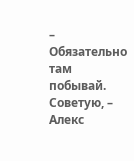– Обязательно там побывай. Советую, – Алекс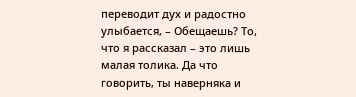переводит дух и радостно улыбается, – Обещаешь? То, что я рассказал – это лишь малая толика. Да что говорить, ты наверняка и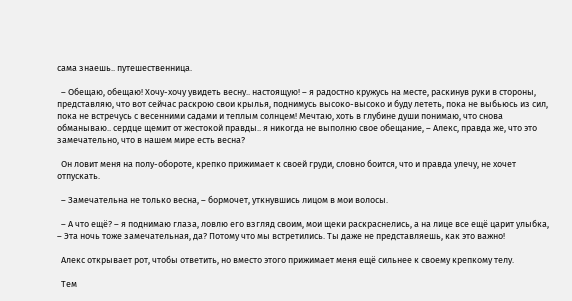сама знаешь.. путешественница.

  – Обещаю, обещаю! Хочу-хочу увидеть весну.. настоящую! – я радостно кружусь на месте, раскинув руки в стороны, представляю, что вот сейчас раскрою свои крылья, поднимусь высоко-высоко и буду лететь, пока не выбьюсь из сил, пока не встречусь с весенними садами и теплым солнцем! Мечтаю, хоть в глубине души понимаю, что снова обманываю.. сердце щемит от жестокой правды.. я никогда не выполню свое обещание, – Алекс, правда же, что это замечательно, что в нашем мире есть весна?

  Он ловит меня на полу-обороте, крепко прижимает к своей груди, словно боится, что и правда улечу, не хочет отпускать.

  – Замечательна не только весна, – бормочет, уткнувшись лицом в мои волосы.

  – А что ещё? – я поднимаю глаза, ловлю его взгляд своим, мои щеки раскраснелись, а на лице все ещё царит улыбка, – Эта ночь тоже замечательная, да? Потому что мы встретились. Ты даже не представляешь, как это важно!

  Алекс открывает рот, чтобы ответить, но вместо этого прижимает меня ещё сильнее к своему крепкому телу.

  Тем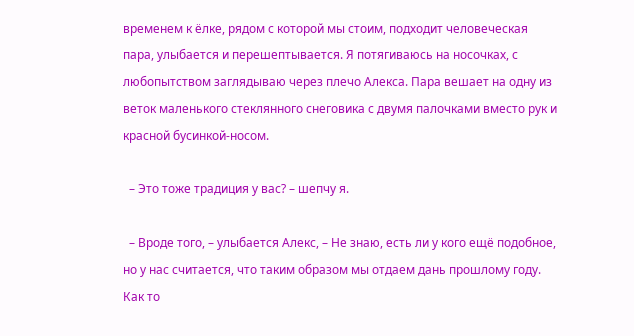временем к ёлке, рядом с которой мы стоим, подходит человеческая пара, улыбается и перешептывается. Я потягиваюсь на носочках, с любопытством заглядываю через плечо Алекса. Пара вешает на одну из веток маленького стеклянного снеговика с двумя палочками вместо рук и красной бусинкой-носом.

  – Это тоже традиция у вас? – шепчу я.

  – Вроде того, – улыбается Алекс, – Не знаю, есть ли у кого ещё подобное, но у нас считается, что таким образом мы отдаем дань прошлому году. Как то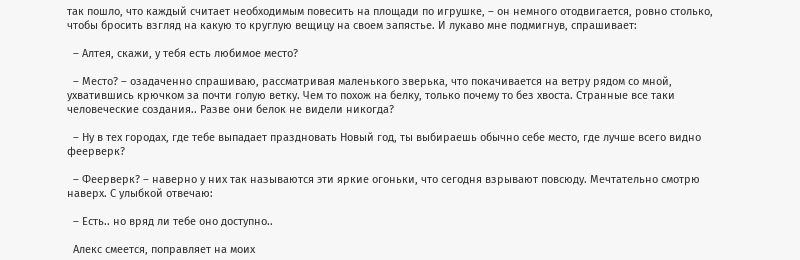так пошло, что каждый считает необходимым повесить на площади по игрушке, – он немного отодвигается, ровно столько, чтобы бросить взгляд на какую то круглую вещицу на своем запястье. И лукаво мне подмигнув, спрашивает:

  – Алтея, скажи, у тебя есть любимое место?

  – Место? – озадаченно спрашиваю, рассматривая маленького зверька, что покачивается на ветру рядом со мной, ухватившись крючком за почти голую ветку. Чем то похож на белку, только почему то без хвоста. Странные все таки человеческие создания.. Разве они белок не видели никогда?

  – Ну в тех городах, где тебе выпадает праздновать Новый год, ты выбираешь обычно себе место, где лучше всего видно феерверк?

  – Феерверк? – наверно у них так называются эти яркие огоньки, что сегодня взрывают повсюду. Мечтательно смотрю наверх. С улыбкой отвечаю:

  – Есть.. но вряд ли тебе оно доступно..

  Алекс смеется, поправляет на моих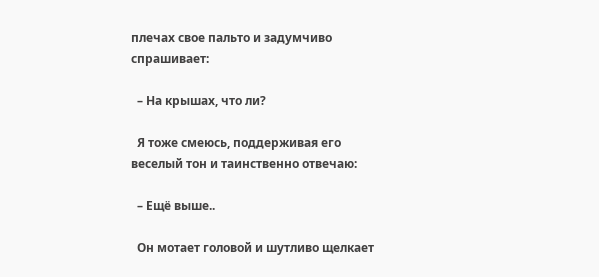плечах свое пальто и задумчиво спрашивает:

  – На крышах, что ли?

  Я тоже смеюсь, поддерживая его веселый тон и таинственно отвечаю:

  – Ещё выше..

  Он мотает головой и шутливо щелкает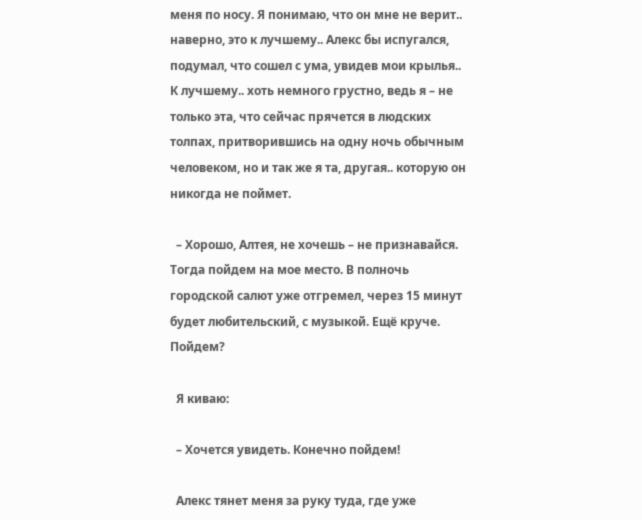меня по носу. Я понимаю, что он мне не верит.. наверно, это к лучшему.. Алекс бы испугался, подумал, что сошел с ума, увидев мои крылья.. К лучшему.. хоть немного грустно, ведь я – не только эта, что сейчас прячется в людских толпах, притворившись на одну ночь обычным человеком, но и так же я та, другая.. которую он никогда не поймет.

  – Хорошо, Алтея, не хочешь – не признавайся. Тогда пойдем на мое место. В полночь городской салют уже отгремел, через 15 минут будет любительский, с музыкой. Ещё круче. Пойдем?

  Я киваю:

  – Хочется увидеть. Конечно пойдем!

  Алекс тянет меня за руку туда, где уже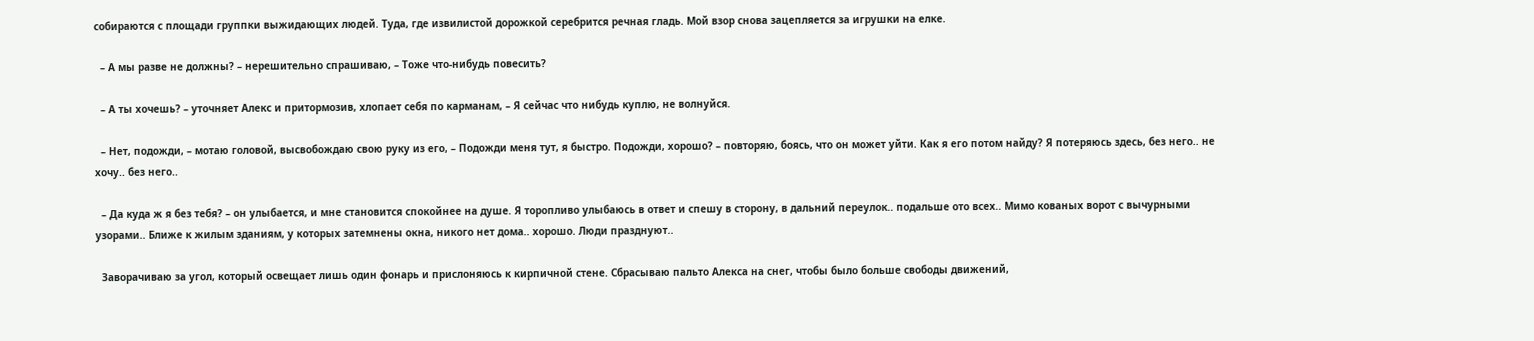собираются с площади группки выжидающих людей. Туда, где извилистой дорожкой серебрится речная гладь. Мой взор снова зацепляется за игрушки на елке.

  – А мы разве не должны? – нерешительно спрашиваю, – Тоже что-нибудь повесить?

  – А ты хочешь? – уточняет Алекс и притормозив, хлопает себя по карманам, – Я сейчас что нибудь куплю, не волнуйся.

  – Нет, подожди, – мотаю головой, высвобождаю свою руку из его, – Подожди меня тут, я быстро. Подожди, хорошо? – повторяю, боясь, что он может уйти. Как я его потом найду? Я потеряюсь здесь, без него.. не хочу.. без него..

  – Да куда ж я без тебя? – он улыбается, и мне становится спокойнее на душе. Я торопливо улыбаюсь в ответ и спешу в сторону, в дальний переулок.. подальше ото всех.. Мимо кованых ворот с вычурными узорами.. Ближе к жилым зданиям, у которых затемнены окна, никого нет дома.. хорошо. Люди празднуют..

  Заворачиваю за угол, который освещает лишь один фонарь и прислоняюсь к кирпичной стене. Сбрасываю пальто Алекса на снег, чтобы было больше свободы движений,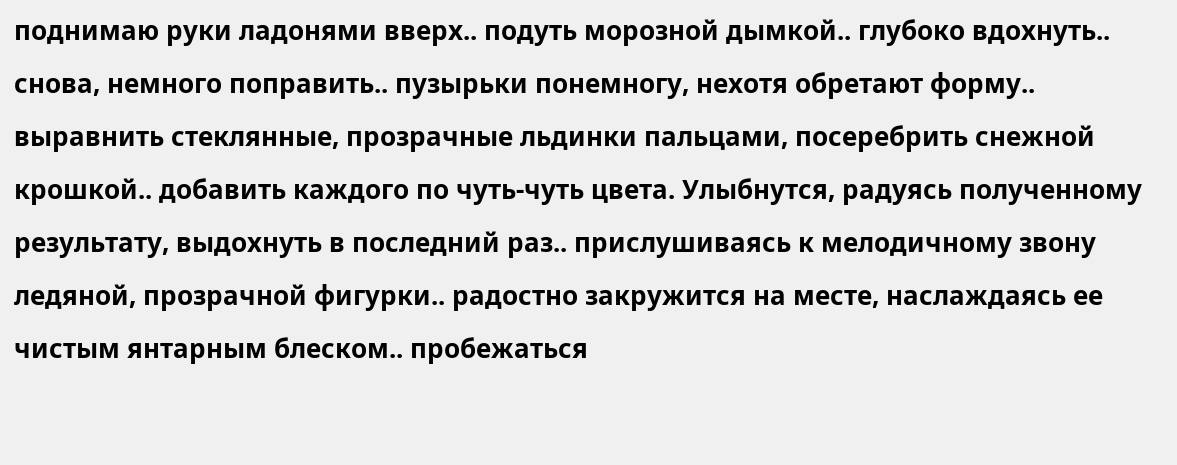поднимаю руки ладонями вверх.. подуть морозной дымкой.. глубоко вдохнуть.. снова, немного поправить.. пузырьки понемногу, нехотя обретают форму.. выравнить стеклянные, прозрачные льдинки пальцами, посеребрить снежной крошкой.. добавить каждого по чуть-чуть цвета. Улыбнутся, радуясь полученному результату, выдохнуть в последний раз.. прислушиваясь к мелодичному звону ледяной, прозрачной фигурки.. радостно закружится на месте, наслаждаясь ее чистым янтарным блеском.. пробежаться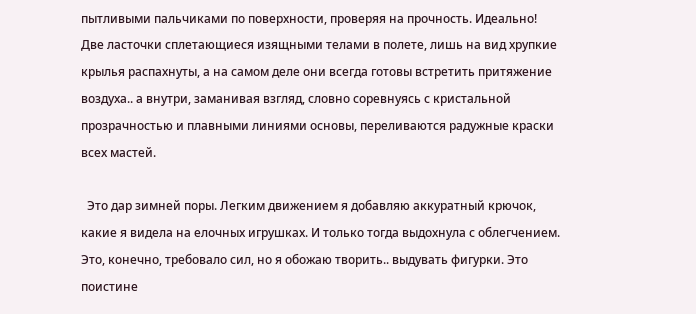пытливыми пальчиками по поверхности, проверяя на прочность. Идеально! Две ласточки сплетающиеся изящными телами в полете, лишь на вид хрупкие крылья распахнуты, а на самом деле они всегда готовы встретить притяжение воздуха.. а внутри, заманивая взгляд, словно соревнуясь с кристальной прозрачностью и плавными линиями основы, переливаются радужные краски всех мастей.

  Это дар зимней поры. Легким движением я добавляю аккуратный крючок, какие я видела на елочных игрушках. И только тогда выдохнула с облегчением. Это, конечно, требовало сил, но я обожаю творить.. выдувать фигурки. Это поистине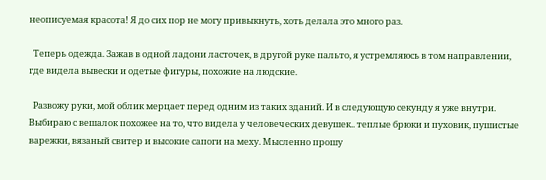неописуемая красота! Я до сих пор не могу привыкнуть, хоть делала это много раз.

  Теперь одежда. Зажав в одной ладони ласточек, в другой руке пальто, я устремляюсь в том направлении, где видела вывески и одетые фигуры, похожие на людские.

  Развожу руки, мой облик мерцает перед одним из таких зданий. И в следующую секунду я уже внутри. Выбираю с вешалок похожее на то, что видела у человеческих девушек.. теплые брюки и пуховик, пушистые варежки, вязаный свитер и высокие сапоги на меху. Мысленно прошу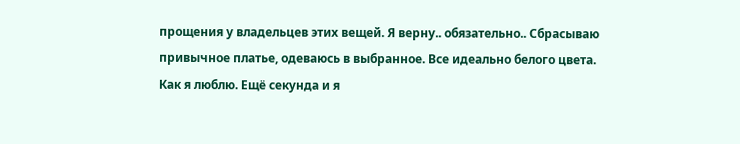прощения у владельцев этих вещей. Я верну.. обязательно.. Сбрасываю привычное платье, одеваюсь в выбранное. Все идеально белого цвета. Как я люблю. Ещё секунда и я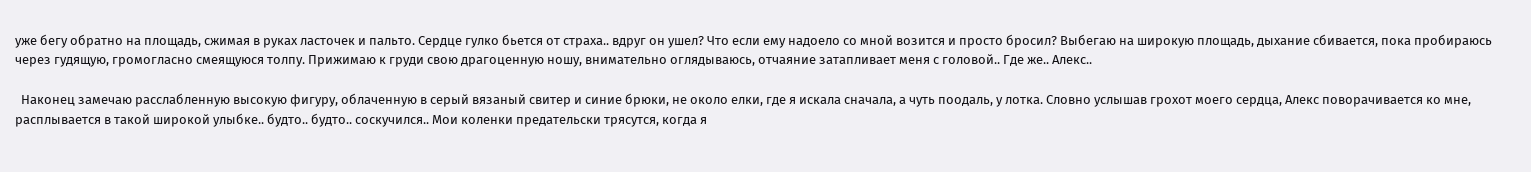уже бегу обратно на площадь, сжимая в руках ласточек и пальто. Сердце гулко бьется от страха.. вдруг он ушел? Что если ему надоело со мной возится и просто бросил? Выбегаю на широкую площадь, дыхание сбивается, пока пробираюсь через гудящую, громогласно смеящуюся толпу. Прижимаю к груди свою драгоценную ношу, внимательно оглядываюсь, отчаяние затапливает меня с головой.. Где же.. Алекс..

  Наконец замечаю расслабленную высокую фигуру, облаченную в серый вязаный свитер и синие брюки, не около елки, где я искала сначала, а чуть поодаль, у лотка. Словно услышав грохот моего сердца, Алекс поворачивается ко мне, расплывается в такой широкой улыбке.. будто.. будто.. соскучился.. Мои коленки предательски трясутся, когда я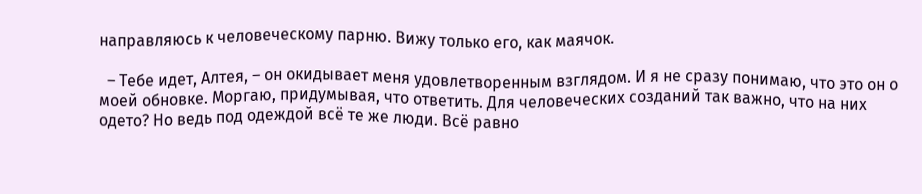направляюсь к человеческому парню. Вижу только его, как маячок.

  – Тебе идет, Алтея, – он окидывает меня удовлетворенным взглядом. И я не сразу понимаю, что это он о моей обновке. Моргаю, придумывая, что ответить. Для человеческих созданий так важно, что на них одето? Но ведь под одеждой всё те же люди. Всё равно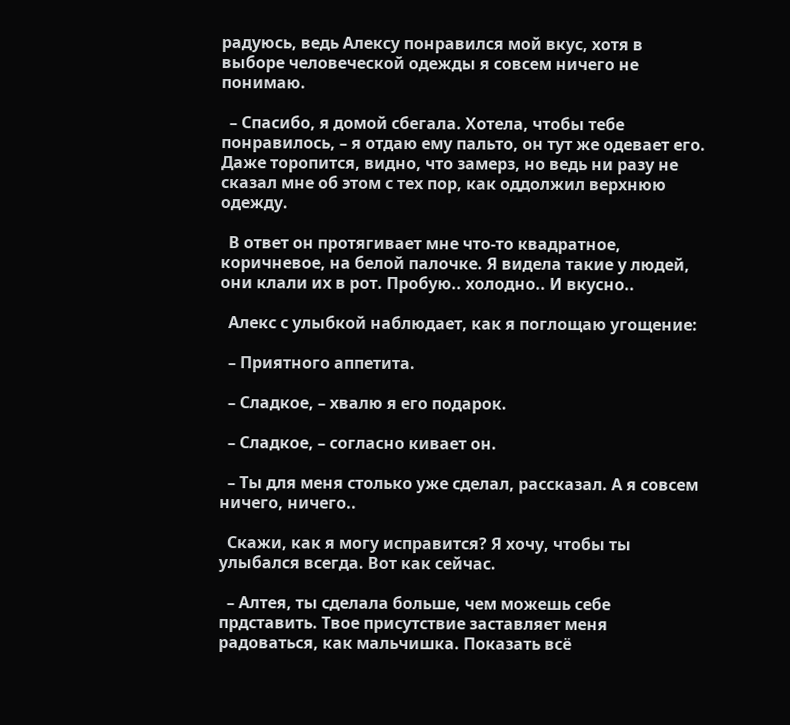радуюсь, ведь Алексу понравился мой вкус, хотя в выборе человеческой одежды я совсем ничего не понимаю.

  – Спасибо, я домой сбегала. Хотела, чтобы тебе понравилось, – я отдаю ему пальто, он тут же одевает его. Даже торопится, видно, что замерз, но ведь ни разу не сказал мне об этом с тех пор, как оддолжил верхнюю одежду.

  В ответ он протягивает мне что-то квадратное, коричневое, на белой палочке. Я видела такие у людей, они клали их в рот. Пробую.. холодно.. И вкусно..

  Алекс с улыбкой наблюдает, как я поглощаю угощение:

  – Приятного аппетита.

  – Сладкое, – хвалю я его подарок.

  – Сладкое, – согласно кивает он.

  – Ты для меня столько уже сделал, рассказал. А я совсем ничего, ничего..

  Скажи, как я могу исправится? Я хочу, чтобы ты улыбался всегда. Вот как сейчас.

  – Алтея, ты сделала больше, чем можешь себе прдставить. Твое присутствие заставляет меня радоваться, как мальчишка. Показать всё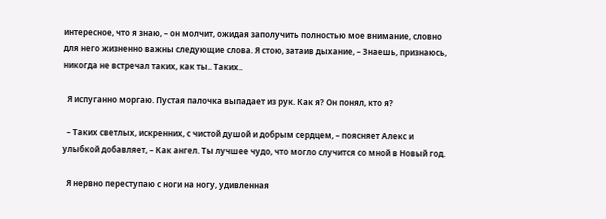интересное, что я знаю, – он молчит, ожидая заполучить полностью мое внимание, словно для него жизненно важны следующие слова. Я стою, затаив дыхание, – Знаешь, признаюсь, никогда не встречал таких, как ты.. Таких..

  Я испуганно моргаю. Пустая палочка выпадает из рук. Как я? Он понял, кто я?

  – Таких светлых, искренних, с чистой душой и добрым сердцем, – поясняет Алекс и улыбкой добавляет, – Как ангел. Ты лучшее чудо, что могло случится со мной в Новый год.

  Я нервно переступаю с ноги на ногу, удивленная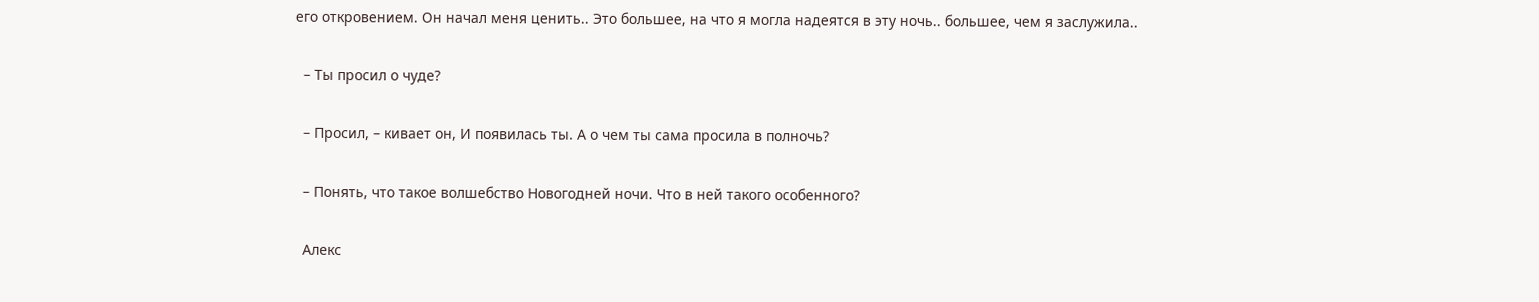его откровением. Он начал меня ценить.. Это большее, на что я могла надеятся в эту ночь.. большее, чем я заслужила..

  – Ты просил о чуде?

  – Просил, – кивает он, И появилась ты. А о чем ты сама просила в полночь?

  – Понять, что такое волшебство Новогодней ночи. Что в ней такого особенного?

  Алекс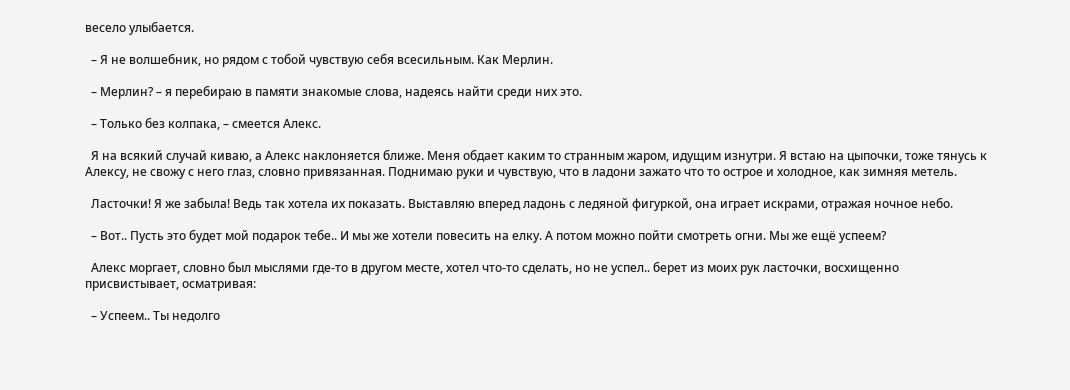весело улыбается.

  – Я не волшебник, но рядом с тобой чувствую себя всесильным. Как Мерлин.

  – Мерлин? – я перебираю в памяти знакомые слова, надеясь найти среди них это.

  – Только без колпака, – смеется Алекс.

  Я на всякий случай киваю, а Алекс наклоняется ближе. Меня обдает каким то странным жаром, идущим изнутри. Я встаю на цыпочки, тоже тянусь к Алексу, не свожу с него глаз, словно привязанная. Поднимаю руки и чувствую, что в ладони зажато что то острое и холодное, как зимняя метель.

  Ласточки! Я же забыла! Ведь так хотела их показать. Выставляю вперед ладонь с ледяной фигуркой, она играет искрами, отражая ночное небо.

  – Вот.. Пусть это будет мой подарок тебе.. И мы же хотели повесить на елку. А потом можно пойти смотреть огни. Мы же ещё успеем?

  Алекс моргает, словно был мыслями где-то в другом месте, хотел что-то сделать, но не успел.. берет из моих рук ласточки, восхищенно присвистывает, осматривая:

  – Успеем.. Ты недолго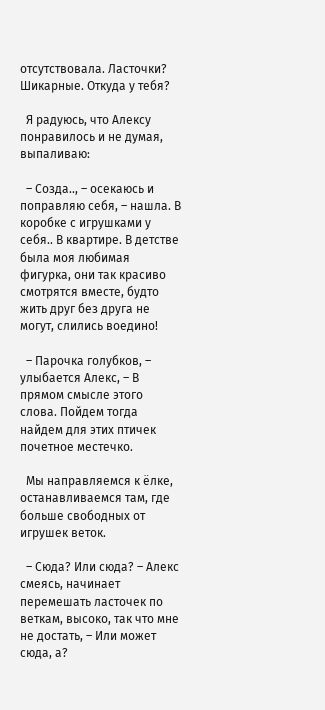отсутствовала. Ласточки? Шикарные. Откуда у тебя?

  Я радуюсь, что Алексу понравилось и не думая, выпаливаю:

  – Созда.., – осекаюсь и поправляю себя, – нашла. В коробке с игрушками у себя.. В квартире. В детстве была моя любимая фигурка, они так красиво смотрятся вместе, будто жить друг без друга не могут, слились воедино!

  – Парочка голубков, – улыбается Алекс, – В прямом смысле этого слова. Пойдем тогда найдем для этих птичек почетное местечко.

  Мы направляемся к ёлке, останавливаемся там, где больше свободных от игрушек веток.

  – Сюда? Или сюда? – Алекс смеясь, начинает перемешать ласточек по веткам, высоко, так что мне не достать, – Или может сюда, а?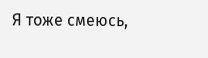Я тоже смеюсь,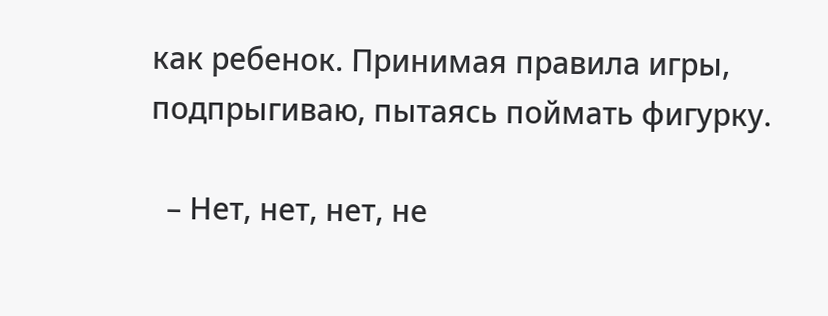как ребенок. Принимая правила игры, подпрыгиваю, пытаясь поймать фигурку.

  – Нет, нет, нет, не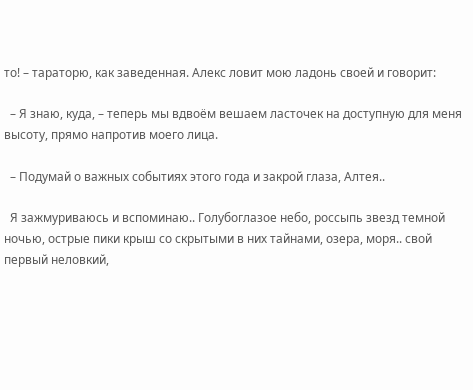то! – тараторю, как заведенная. Алекс ловит мою ладонь своей и говорит:

  – Я знаю, куда, – теперь мы вдвоём вешаем ласточек на доступную для меня высоту, прямо напротив моего лица.

  – Подумай о важных событиях этого года и закрой глаза, Алтея..

  Я зажмуриваюсь и вспоминаю.. Голубоглазое небо, россыпь звезд темной ночью, острые пики крыш со скрытыми в них тайнами, озера, моря.. свой первый неловкий,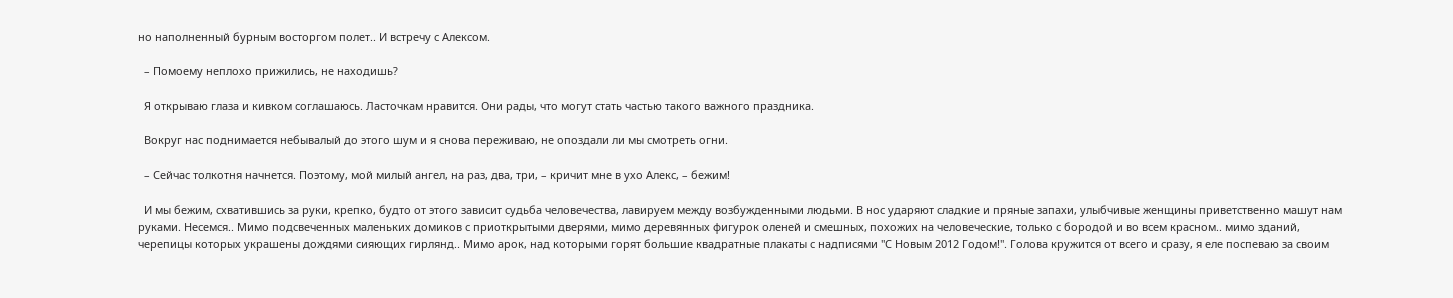но наполненный бурным восторгом полет.. И встречу с Алексом.

  – Помоему неплохо прижились, не находишь?

  Я открываю глаза и кивком соглашаюсь. Ласточкам нравится. Они рады, что могут стать частью такого важного праздника.

  Вокруг нас поднимается небывалый до этого шум и я снова переживаю, не опоздали ли мы смотреть огни.

  – Сейчас толкотня начнется. Поэтому, мой милый ангел, на раз, два, три, – кричит мне в ухо Алекс, – бежим!

  И мы бежим, схватившись за руки, крепко, будто от этого зависит судьба человечества, лавируем между возбужденными людьми. В нос ударяют сладкие и пряные запахи, улыбчивые женщины приветственно машут нам руками. Несемся.. Мимо подсвеченных маленьких домиков с приоткрытыми дверями, мимо деревянных фигурок оленей и смешных, похожих на человеческие, только с бородой и во всем красном.. мимо зданий, черепицы которых украшены дождями сияющих гирлянд.. Мимо арок, над которыми горят большие квадратные плакаты с надписями "С Новым 2012 Годом!". Голова кружится от всего и сразу, я еле поспеваю за своим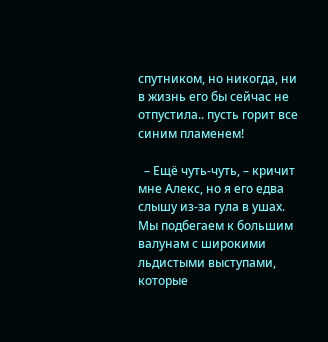спутником, но никогда, ни в жизнь его бы сейчас не отпустила.. пусть горит все синим пламенем!

  – Ещё чуть-чуть, – кричит мне Алекс, но я его едва слышу из-за гула в ушах. Мы подбегаем к большим валунам с широкими льдистыми выступами, которые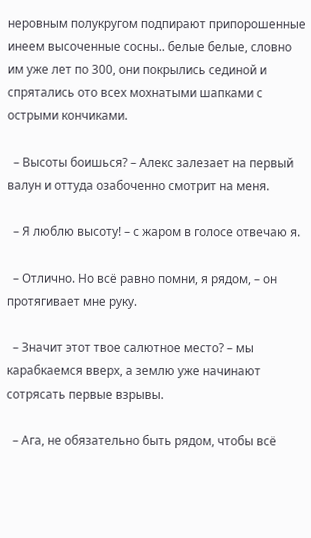неровным полукругом подпирают припорошенные инеем высоченные сосны.. белые белые, словно им уже лет по 300, они покрылись сединой и спрятались ото всех мохнатыми шапками с острыми кончиками.

  – Высоты боишься? – Алекс залезает на первый валун и оттуда озабоченно смотрит на меня.

  – Я люблю высоту! – с жаром в голосе отвечаю я.

  – Отлично. Но всё равно помни, я рядом, – он протягивает мне руку.

  – Значит этот твое салютное место? – мы карабкаемся вверх, а землю уже начинают сотрясать первые взрывы.

  – Ага, не обязательно быть рядом, чтобы всё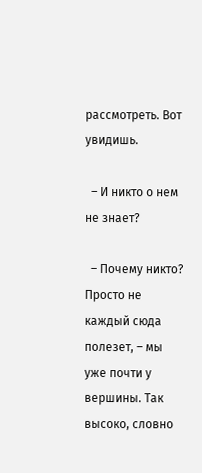рассмотреть. Вот увидишь.

  – И никто о нем не знает?

  – Почему никто? Просто не каждый сюда полезет, – мы уже почти у вершины. Так высоко, словно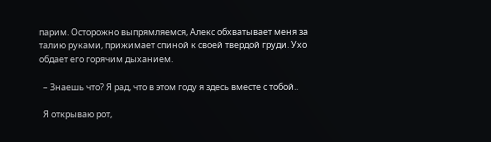парим. Осторожно выпрямляемся, Алекс обхватывает меня за талию руками, прижимает спиной к своей твердой груди. Ухо обдает его горячим дыханием.

  – Знаешь что? Я рад, что в этом году я здесь вместе с тобой..

  Я открываю рот,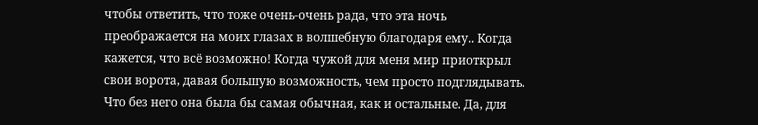чтобы ответить, что тоже очень-очень рада, что эта ночь преображается на моих глазах в волшебную благодаря ему.. Когда кажется, что всё возможно! Когда чужой для меня мир приоткрыл свои ворота, давая большую возможность, чем просто подглядывать. Что без него она была бы самая обычная, как и остальные. Да, для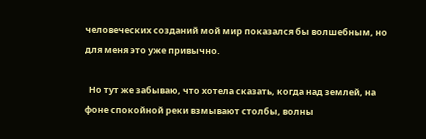человеческих созданий мой мир показался бы волшебным, но для меня это уже привычно.

  Но тут же забываю, что хотела сказать, когда над землей, на фоне спокойной реки взмывают столбы, волны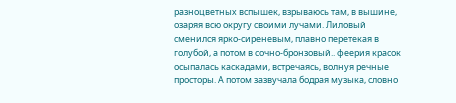разноцветных вспышек, взрываюсь там, в вышине, озаряя всю округу своими лучами. Лиловый сменился ярко-сиреневым, плавно перетекая в голубой, а потом в сочно-бронзовый.. феерия красок осыпалась каскадами, встречаясь, волнуя речные просторы. А потом зазвучала бодрая музыка, словно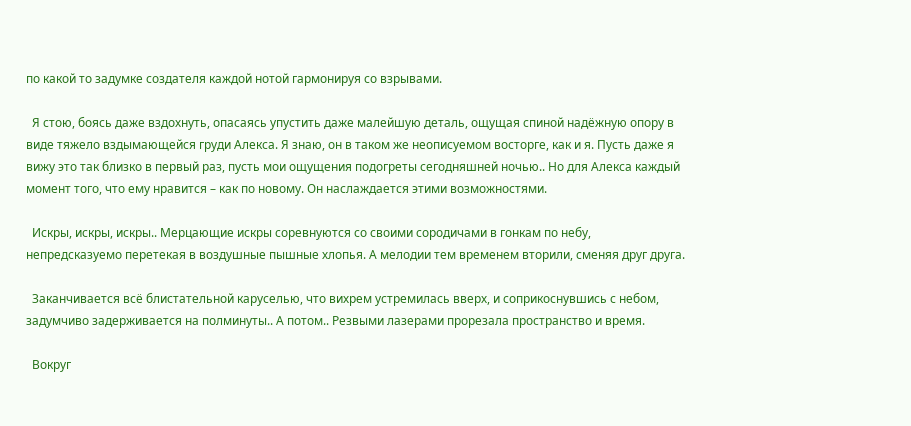по какой то задумке создателя каждой нотой гармонируя со взрывами.

  Я стою, боясь даже вздохнуть, опасаясь упустить даже малейшую деталь, ощущая спиной надёжную опору в виде тяжело вздымающейся груди Алекса. Я знаю, он в таком же неописуемом восторге, как и я. Пусть даже я вижу это так близко в первый раз, пусть мои ощущения подогреты сегодняшней ночью.. Но для Алекса каждый момент того, что ему нравится – как по новому. Он наслаждается этими возможностями.

  Искры, искры, искры.. Мерцающие искры соревнуются со своими сородичами в гонкам по небу, непредсказуемо перетекая в воздушные пышные хлопья. А мелодии тем временем вторили, сменяя друг друга.

  Заканчивается всё блистательной каруселью, что вихрем устремилась вверх, и соприкоснувшись с небом, задумчиво задерживается на полминуты.. А потом.. Резвыми лазерами прорезала пространство и время.

  Вокруг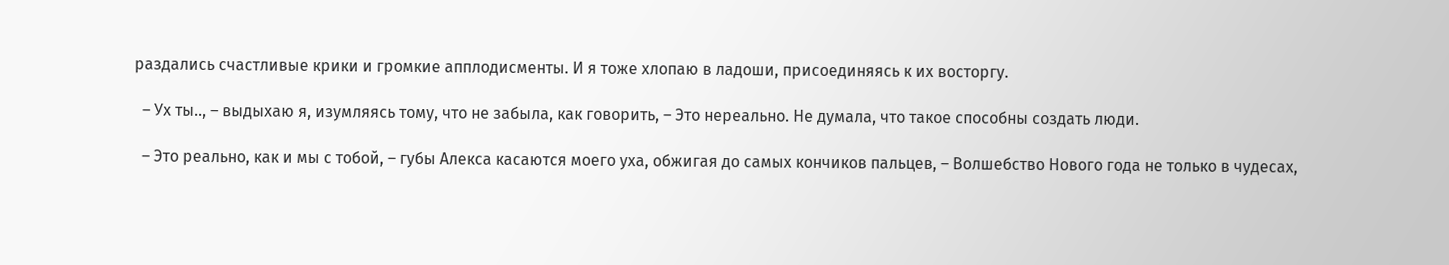раздались счастливые крики и громкие апплодисменты. И я тоже хлопаю в ладоши, присоединяясь к их восторгу.

  – Ух ты.., – выдыхаю я, изумляясь тому, что не забыла, как говорить, – Это нереально. Не думала, что такое способны создать люди.

  – Это реально, как и мы с тобой, – губы Алекса касаются моего уха, обжигая до самых кончиков пальцев, – Волшебство Нового года не только в чудесах,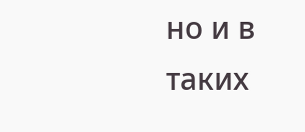но и в таких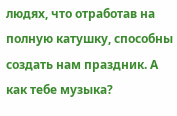людях, что отработав на полную катушку, способны создать нам праздник. А как тебе музыка?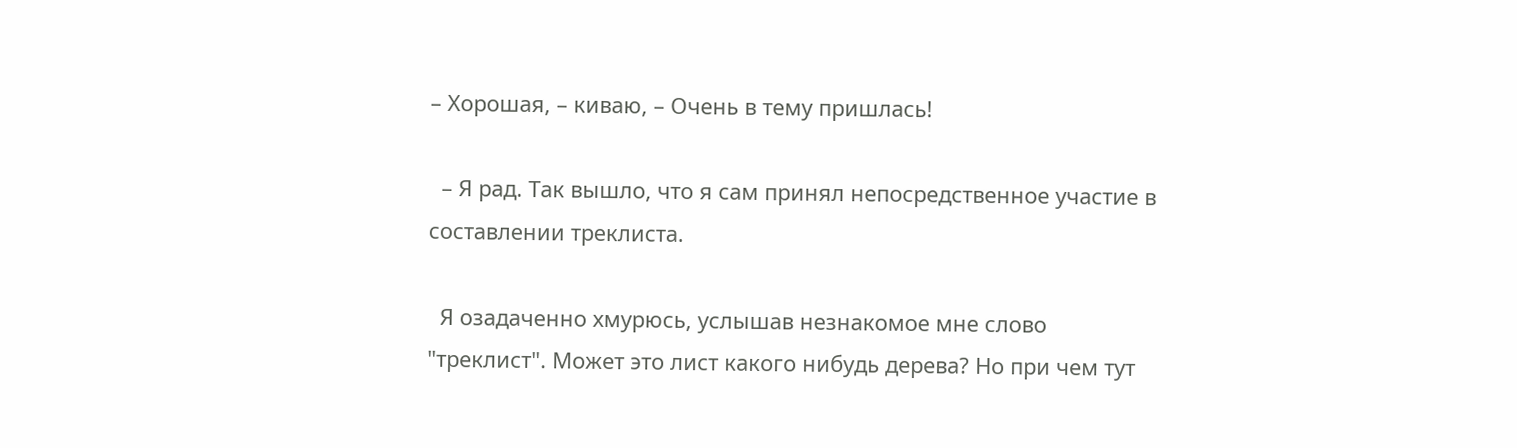– Хорошая, – киваю, – Очень в тему пришлась!

  – Я рад. Так вышло, что я сам принял непосредственное участие в составлении треклиста.

  Я озадаченно хмурюсь, услышав незнакомое мне слово "треклист". Может это лист какого нибудь дерева? Но при чем тут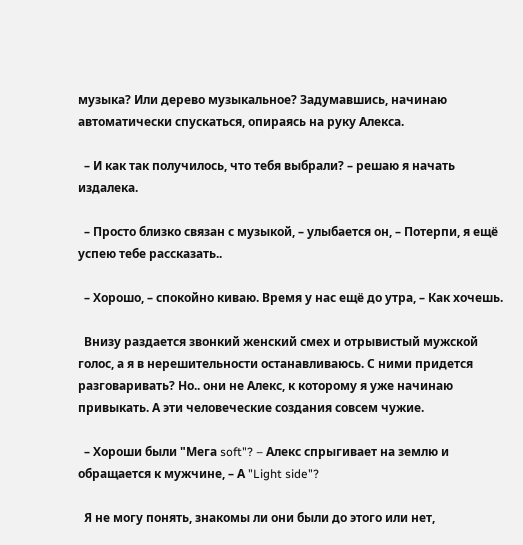музыка? Или дерево музыкальное? Задумавшись, начинаю автоматически спускаться, опираясь на руку Алекса.

  – И как так получилось, что тебя выбрали? – решаю я начать издалека.

  – Просто близко связан с музыкой, – улыбается он, – Потерпи, я ещё успею тебе рассказать..

  – Хорошо, – спокойно киваю. Время у нас ещё до утра, – Как хочешь.

  Внизу раздается звонкий женский смех и отрывистый мужской голос, а я в нерешительности останавливаюсь. С ними придется разговаривать? Но.. они не Алекс, к которому я уже начинаю привыкать. А эти человеческие создания совсем чужие.

  – Хороши были "Мега soft"? – Алекс спрыгивает на землю и обращается к мужчине, – А "Light side"?

  Я не могу понять, знакомы ли они были до этого или нет,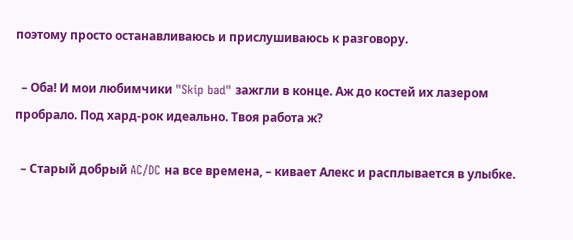поэтому просто останавливаюсь и прислушиваюсь к разговору.

  – Оба! И мои любимчики "Skip bad" зажгли в конце. Аж до костей их лазером пробрало. Под хард-рок идеально. Твоя работа ж?

  – Старый добрый AC/DC на все времена, – кивает Алекс и расплывается в улыбке.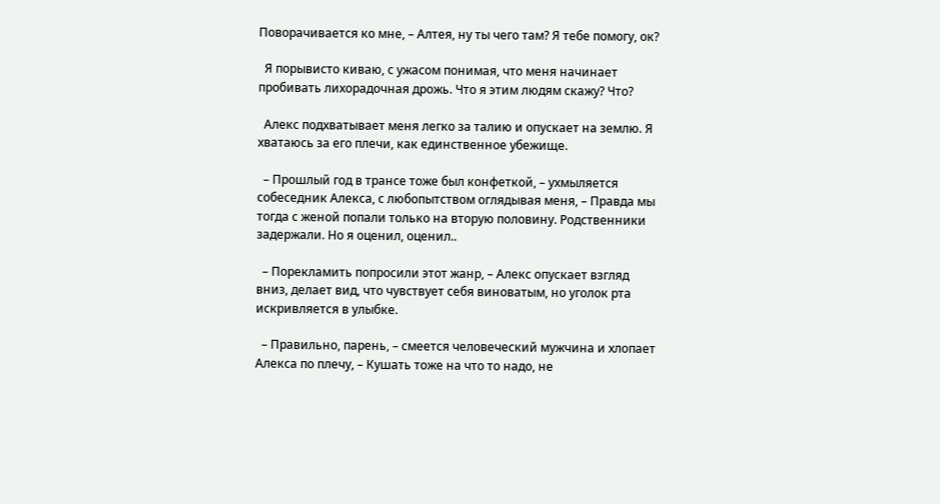Поворачивается ко мне, – Алтея, ну ты чего там? Я тебе помогу, ок?

  Я порывисто киваю, с ужасом понимая, что меня начинает пробивать лихорадочная дрожь. Что я этим людям скажу? Что?

  Алекс подхватывает меня легко за талию и опускает на землю. Я хватаюсь за его плечи, как единственное убежище.

  – Прошлый год в трансе тоже был конфеткой, – ухмыляется собеседник Алекса, с любопытством оглядывая меня, – Правда мы тогда с женой попали только на вторую половину. Родственники задержали. Но я оценил, оценил..

  – Порекламить попросили этот жанр, – Алекс опускает взгляд вниз, делает вид, что чувствует себя виноватым, но уголок рта искривляется в улыбке.

  – Правильно, парень, – смеется человеческий мужчина и хлопает Алекса по плечу, – Кушать тоже на что то надо, не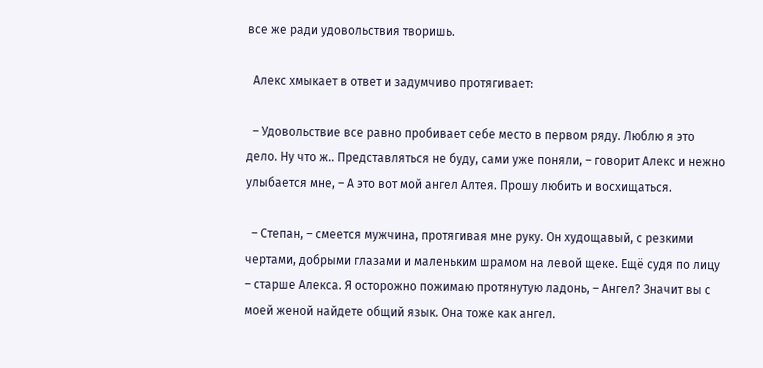все же ради удовольствия творишь.

  Алекс хмыкает в ответ и задумчиво протягивает:

  – Удовольствие все равно пробивает себе место в первом ряду. Люблю я это дело. Ну что ж.. Представляться не буду, сами уже поняли, – говорит Алекс и нежно улыбается мне, – А это вот мой ангел Алтея. Прошу любить и восхищаться.

  – Степан, – смеется мужчина, протягивая мне руку. Он худощавый, с резкими чертами, добрыми глазами и маленьким шрамом на левой щеке. Ещё судя по лицу – старше Алекса. Я осторожно пожимаю протянутую ладонь, – Ангел? Значит вы с моей женой найдете общий язык. Она тоже как ангел.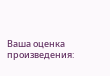Ваша оценка произведения: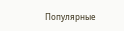Популярные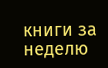книги за неделю